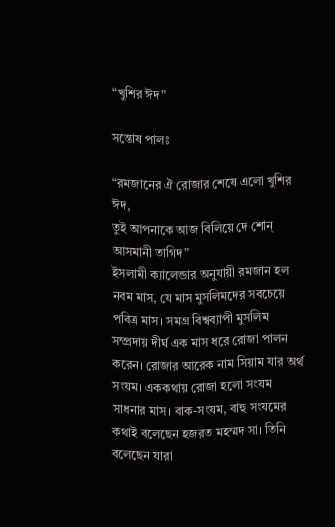“খুশির ঈদ”

সন্তোষ পালঃ

“রমজানের ঐ রোজার শেষে এলো খুশির ঈদ,
তুই আপনাকে আজ বিলিয়ে দে শোন্ আসমানী তাগিদ”
ইসলামী ক্যালেন্ডার অনুযায়ী রমজান হল নবম মাস, যে মাস মুসলিমদের সবচেয়ে পবিত্র মাস। সমগ্র বিশ্বব্যাপী মুসলিম সম্প্রদায় দীর্ঘ এক মাস ধরে রোজা পালন করেন। রোজার আরেক নাম সিয়াম যার অর্থ সংযম। এককথায় রোজা হলো সংযম সাধনার মাস। বাক-সংযম, বাহু সংযমের কথাই বলেছেন হজরত মহম্মদ সা। তিনি বলেছেন যারা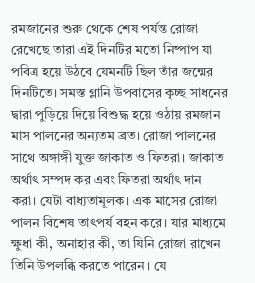রমজানের শুরু থেকে শেষ পর্যন্ত রোজা রেখেছে তারা এই দিনটির মতো নিষ্পাপ যা পবিত্র হয়ে উঠবে যেমনটি ছিল তাঁর জন্মের দিনটিতে। সমস্ত গ্লানি উপবাসের কৃচ্ছ সাধনের দ্বারা পুড়িয়ে দিয়ে বিশুদ্ধ হয়ে ওঠায় রমজান মাস পালনের অন্যতম ব্রত। রোজা পালনের সাথে অঙ্গাঙ্গী যুক্ত জাকাত ও ফিতরা। জাকাত অর্থাৎ সম্পদ কর এবং ফিতরা অর্থাৎ দান করা। যেটা বাধ্যতামূলক। এক মাসের রোজা পালন বিশেষ তাৎপর্য বহন করে। যার মাধ্যমে ক্ষুধা কী, অনাহার কী, তা যিনি রোজা রাখেন তিনি উপলব্ধি করতে পারেন। যে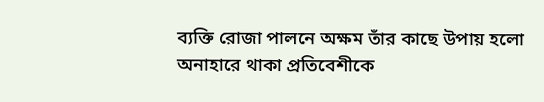ব্যক্তি রোজা পালনে অক্ষম তাঁর কাছে উপায় হলো অনাহারে থাকা প্রতিবেশীকে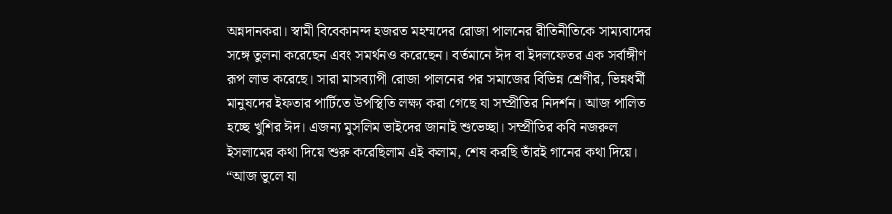অন্নদানকরা। স্বামী বিবেকানন্দ হজরত মহম্মদের রোজা পালনের রীতিনীতিকে সাম্যবাদের সঙ্গে তুলনা করেছেন এবং সমর্থনও করেছেন। বর্তমানে ঈদ বা ইদলফেতর এক সর্বাঙ্গীণ রূপ লাভ করেছে। সারা মাসব্যাপী রোজা পালনের পর সমাজের বিভিন্ন শ্রেণীর, ভিন্নধর্মী মানুষদের ইফতার পার্টিতে উপস্থিতি লক্ষ্য করা গেছে যা সম্প্রীতির নিদর্শন। আজ পালিত হচ্ছে খুশির ঈদ। এজন্য মুসলিম ভাইদের জানাই শুভেচ্ছা। সম্প্রীতির কবি নজরুল ইসলামের কথা দিয়ে শুরু করেছিলাম এই কলাম, শেষ করছি তাঁরই গানের কথা দিয়ে। “আজ ভুলে যা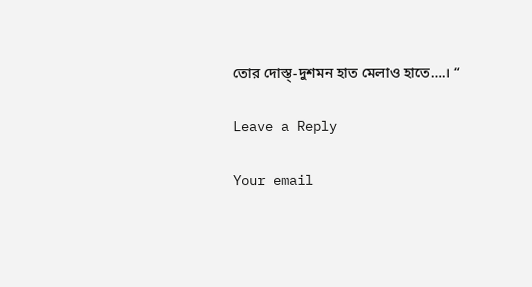তোর দোস্ত্-দুশমন হাত মেলাও হাতে….। “

Leave a Reply

Your email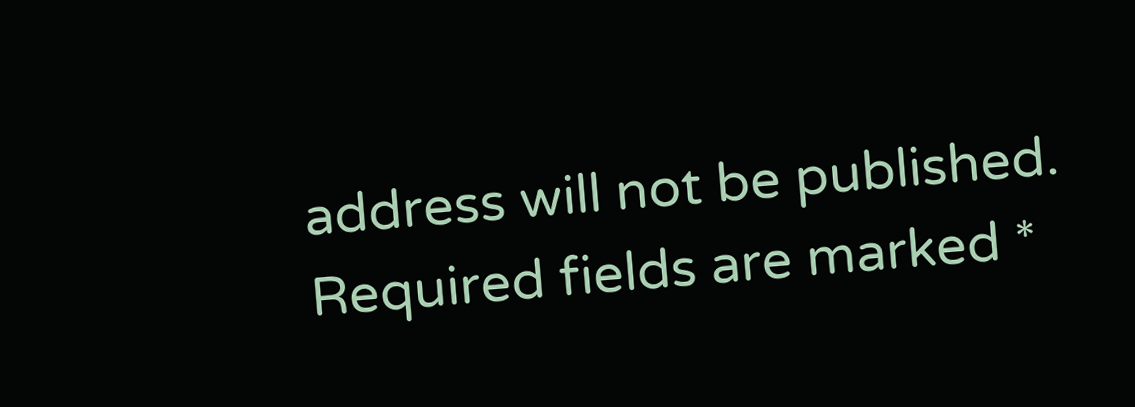address will not be published. Required fields are marked *